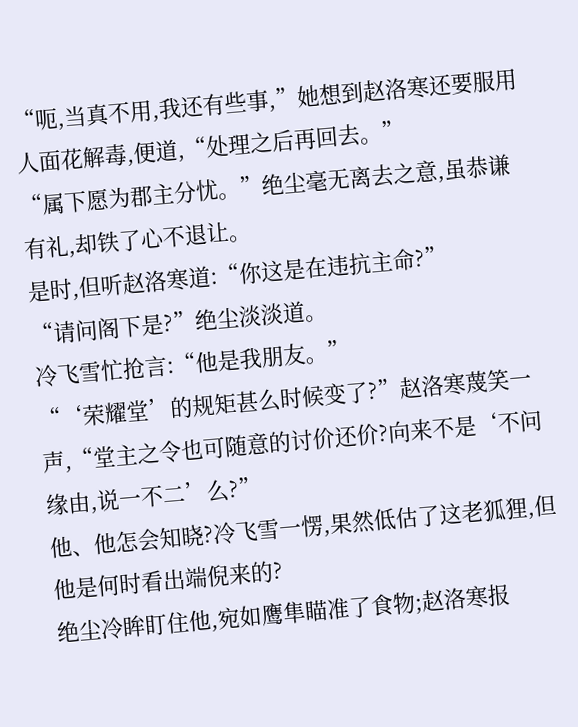“呃,当真不用,我还有些事,”她想到赵洛寒还要服用人面花解毒,便道,“处理之后再回去。”
“属下愿为郡主分忧。”绝尘毫无离去之意,虽恭谦有礼,却铁了心不退让。
是时,但听赵洛寒道:“你这是在违抗主命?”
“请问阁下是?”绝尘淡淡道。
冷飞雪忙抢言:“他是我朋友。”
“‘荣耀堂’的规矩甚么时候变了?”赵洛寒蔑笑一声,“堂主之令也可随意的讨价还价?向来不是‘不问缘由,说一不二’么?”
他、他怎会知晓?冷飞雪一愣,果然低估了这老狐狸,但他是何时看出端倪来的?
绝尘冷眸盯住他,宛如鹰隼瞄准了食物;赵洛寒报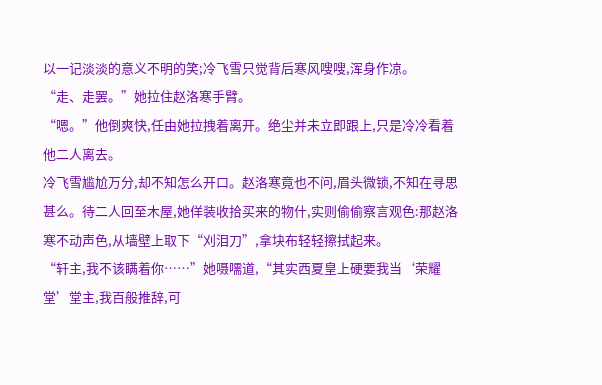以一记淡淡的意义不明的笑;冷飞雪只觉背后寒风嗖嗖,浑身作凉。
“走、走罢。”她拉住赵洛寒手臂。
“嗯。”他倒爽快,任由她拉拽着离开。绝尘并未立即跟上,只是冷冷看着他二人离去。
冷飞雪尴尬万分,却不知怎么开口。赵洛寒竟也不问,眉头微锁,不知在寻思甚么。待二人回至木屋,她佯装收拾买来的物什,实则偷偷察言观色:那赵洛寒不动声色,从墙壁上取下“刈泪刀”,拿块布轻轻擦拭起来。
“轩主,我不该瞒着你……”她嗫嚅道,“其实西夏皇上硬要我当‘荣耀堂’堂主,我百般推辞,可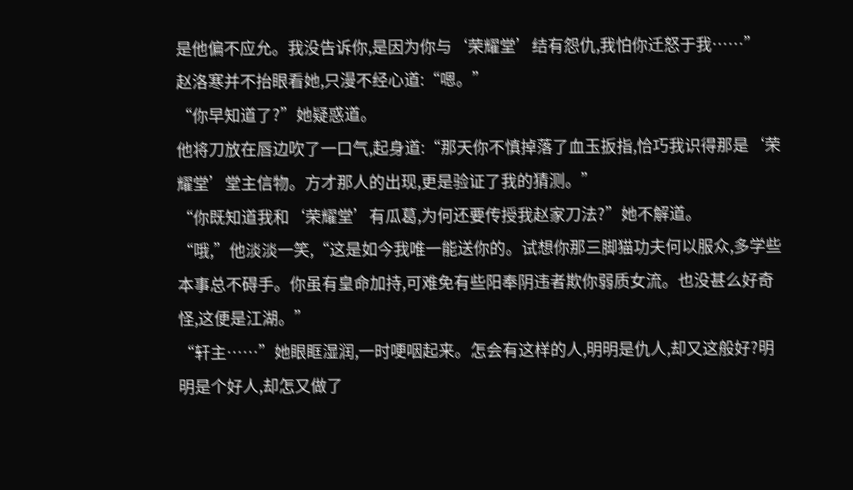是他偏不应允。我没告诉你,是因为你与‘荣耀堂’结有怨仇,我怕你迁怒于我……”
赵洛寒并不抬眼看她,只漫不经心道:“嗯。”
“你早知道了?”她疑惑道。
他将刀放在唇边吹了一口气,起身道:“那天你不慎掉落了血玉扳指,恰巧我识得那是‘荣耀堂’堂主信物。方才那人的出现,更是验证了我的猜测。”
“你既知道我和‘荣耀堂’有瓜葛,为何还要传授我赵家刀法?”她不解道。
“哦,”他淡淡一笑,“这是如今我唯一能送你的。试想你那三脚猫功夫何以服众,多学些本事总不碍手。你虽有皇命加持,可难免有些阳奉阴违者欺你弱质女流。也没甚么好奇怪,这便是江湖。”
“轩主……”她眼眶湿润,一时哽咽起来。怎会有这样的人,明明是仇人,却又这般好?明明是个好人,却怎又做了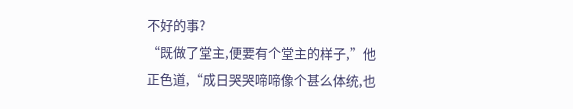不好的事?
“既做了堂主,便要有个堂主的样子,”他正色道,“成日哭哭啼啼像个甚么体统,也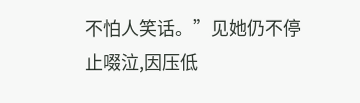不怕人笑话。”见她仍不停止啜泣,因压低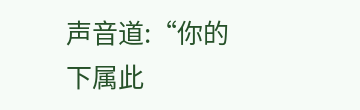声音道:“你的下属此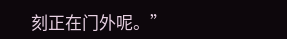刻正在门外呢。”